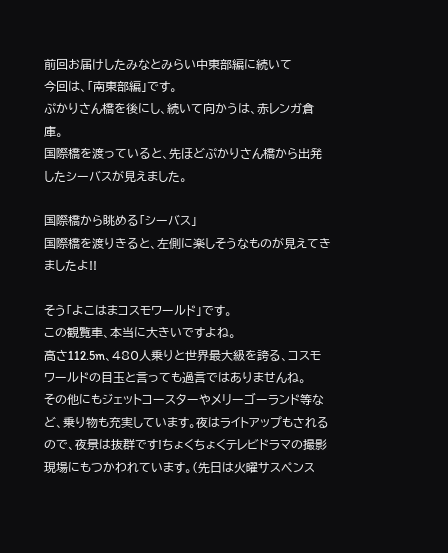前回お届けしたみなとみらい中東部編に続いて
今回は、「南東部編」です。
ぷかりさん橋を後にし、続いて向かうは、赤レンガ倉庫。
国際橋を渡っていると、先ほどぷかりさん橋から出発したシーバスが見えました。

国際橋から眺める「シーバス」
国際橋を渡りきると、左側に楽しそうなものが見えてきましたよ!!

そう「よこはまコスモワールド」です。
この観覧車、本当に大きいですよね。
高さ112.5m、480人乗りと世界最大級を誇る、コスモワールドの目玉と言っても過言ではありませんね。
その他にもジェットコースターやメリーゴーランド等など、乗り物も充実しています。夜はライトアップもされるので、夜景は抜群です!ちょくちょくテレビドラマの撮影現場にもつかわれています。(先日は火曜サスペンス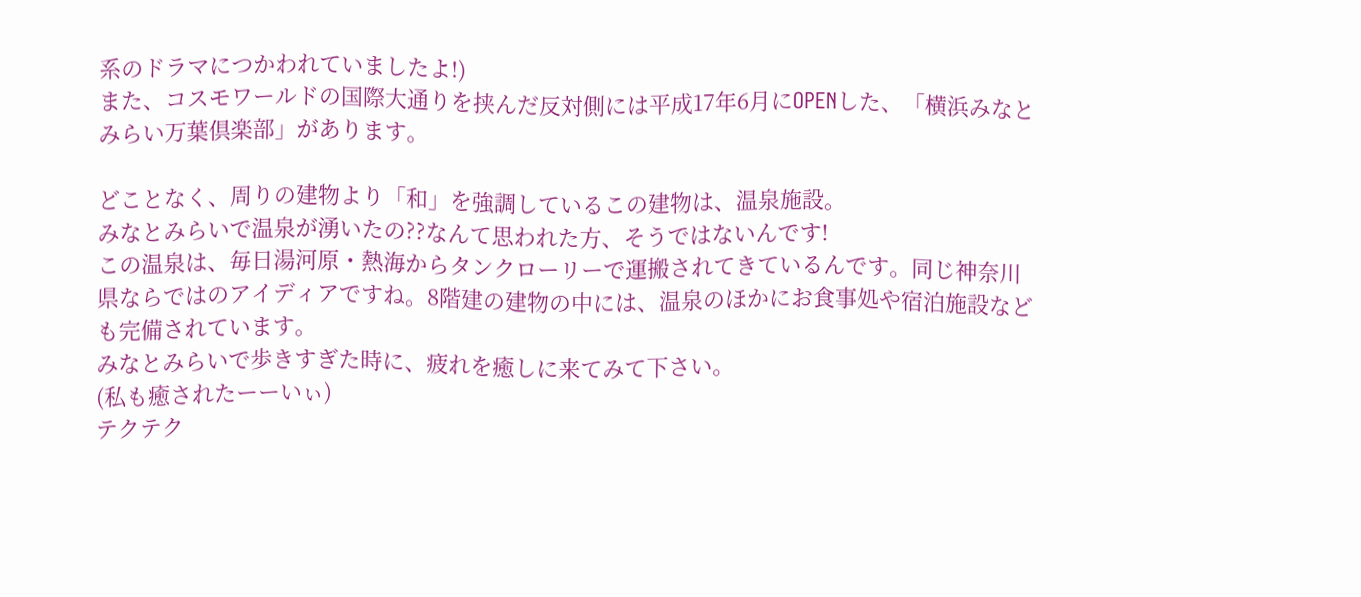系のドラマにつかわれていましたよ!)
また、コスモワールドの国際大通りを挟んだ反対側には平成17年6月にOPENした、「横浜みなとみらい万葉倶楽部」があります。

どことなく、周りの建物より「和」を強調しているこの建物は、温泉施設。
みなとみらいで温泉が湧いたの??なんて思われた方、そうではないんです!
この温泉は、毎日湯河原・熱海からタンクローリーで運搬されてきているんです。同じ神奈川県ならではのアイディアですね。8階建の建物の中には、温泉のほかにお食事処や宿泊施設なども完備されています。
みなとみらいで歩きすぎた時に、疲れを癒しに来てみて下さい。
(私も癒されたーーいぃ)
テクテク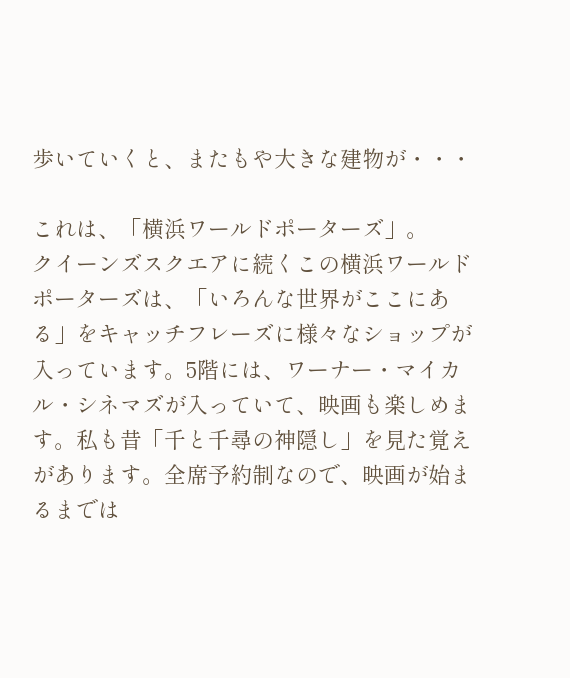歩いていくと、またもや大きな建物が・・・

これは、「横浜ワールドポーターズ」。
クイーンズスクエアに続くこの横浜ワールドポーターズは、「いろんな世界がここにある」をキャッチフレーズに様々なショップが入っています。5階には、ワーナー・マイカル・シネマズが入っていて、映画も楽しめます。私も昔「千と千尋の神隠し」を見た覚えがあります。全席予約制なので、映画が始まるまでは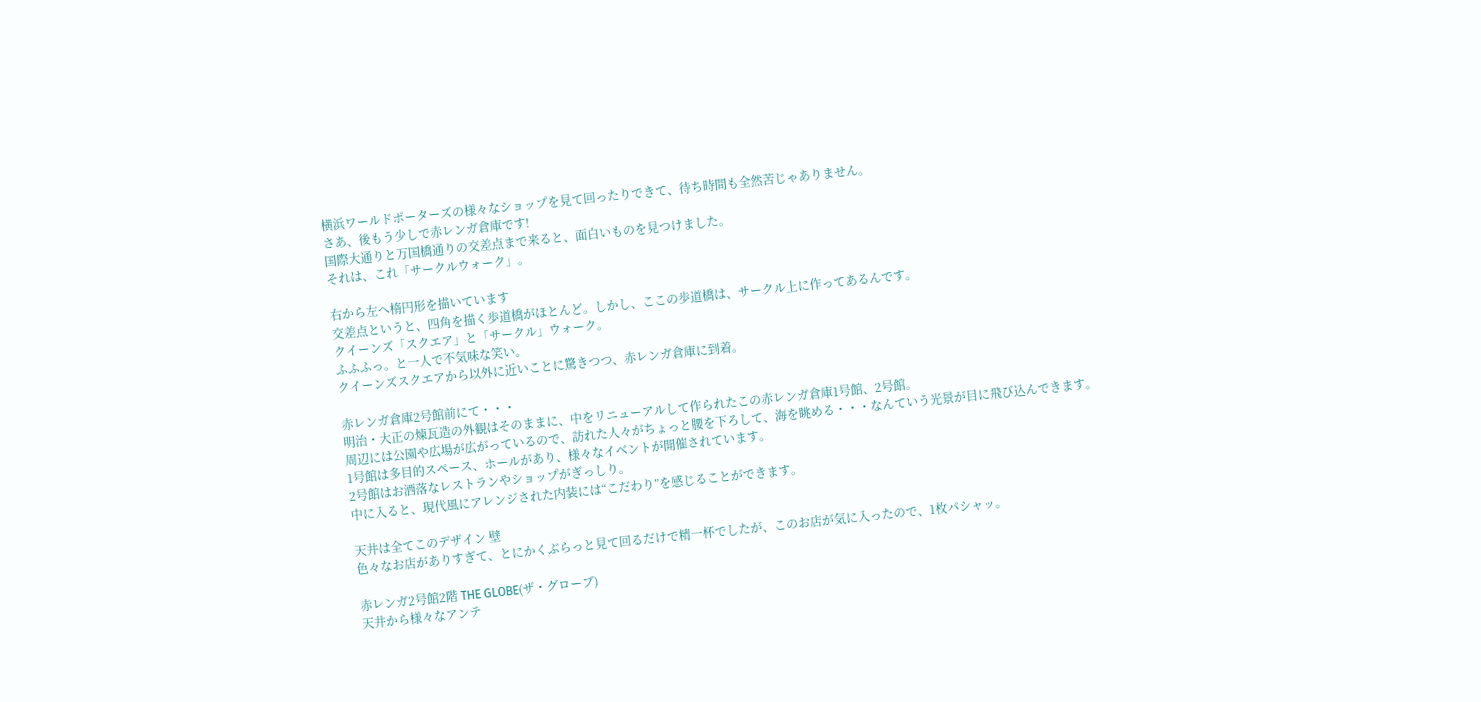横浜ワールドポーターズの様々なショップを見て回ったりできて、待ち時間も全然苦じゃありません。
さあ、後もう少しで赤レンガ倉庫です!
国際大通りと万国橋通りの交差点まで来ると、面白いものを見つけました。
それは、これ「サークルウォーク」。

右から左へ楕円形を描いています
交差点というと、四角を描く歩道橋がほとんど。しかし、ここの歩道橋は、サークル上に作ってあるんです。
クイーンズ「スクエア」と「サークル」ウォーク。
ふふふっ。と一人で不気味な笑い。
クイーンズスクエアから以外に近いことに驚きつつ、赤レンガ倉庫に到着。

赤レンガ倉庫2号館前にて・・・
明治・大正の煉瓦造の外観はそのままに、中をリニューアルして作られたこの赤レンガ倉庫1号館、2号館。
周辺には公園や広場が広がっているので、訪れた人々がちょっと腰を下ろして、海を眺める・・・なんていう光景が目に飛び込んできます。
1号館は多目的スペース、ホールがあり、様々なイベントが開催されています。
2号館はお洒落なレストランやショップがぎっしり。
中に入ると、現代風にアレンジされた内装には“こだわり”を感じることができます。

天井は全てこのデザイン 壁
色々なお店がありすぎて、とにかくぶらっと見て回るだけで精一杯でしたが、このお店が気に入ったので、1枚パシャッ。

赤レンガ2号館2階 THE GLOBE(ザ・グローブ)
天井から様々なアンテ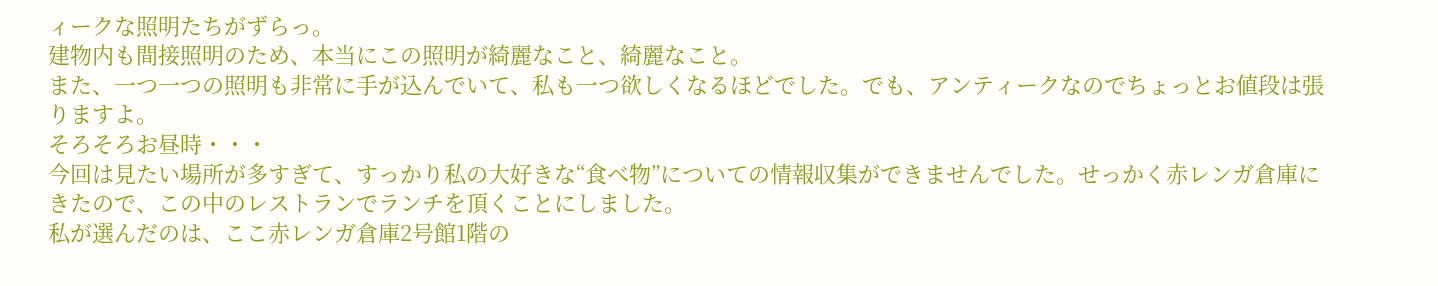ィークな照明たちがずらっ。
建物内も間接照明のため、本当にこの照明が綺麗なこと、綺麗なこと。
また、一つ一つの照明も非常に手が込んでいて、私も一つ欲しくなるほどでした。でも、アンティークなのでちょっとお値段は張りますよ。
そろそろお昼時・・・
今回は見たい場所が多すぎて、すっかり私の大好きな“食べ物”についての情報収集ができませんでした。せっかく赤レンガ倉庫にきたので、この中のレストランでランチを頂くことにしました。
私が選んだのは、ここ赤レンガ倉庫2号館1階の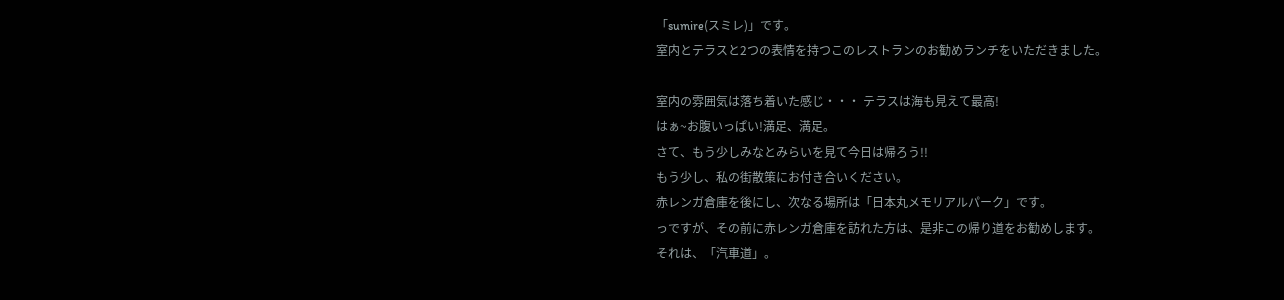「sumire(スミレ)」です。
室内とテラスと2つの表情を持つこのレストランのお勧めランチをいただきました。

室内の雰囲気は落ち着いた感じ・・・ テラスは海も見えて最高!
はぁ~お腹いっぱい!満足、満足。
さて、もう少しみなとみらいを見て今日は帰ろう!!
もう少し、私の街散策にお付き合いください。
赤レンガ倉庫を後にし、次なる場所は「日本丸メモリアルパーク」です。
っですが、その前に赤レンガ倉庫を訪れた方は、是非この帰り道をお勧めします。
それは、「汽車道」。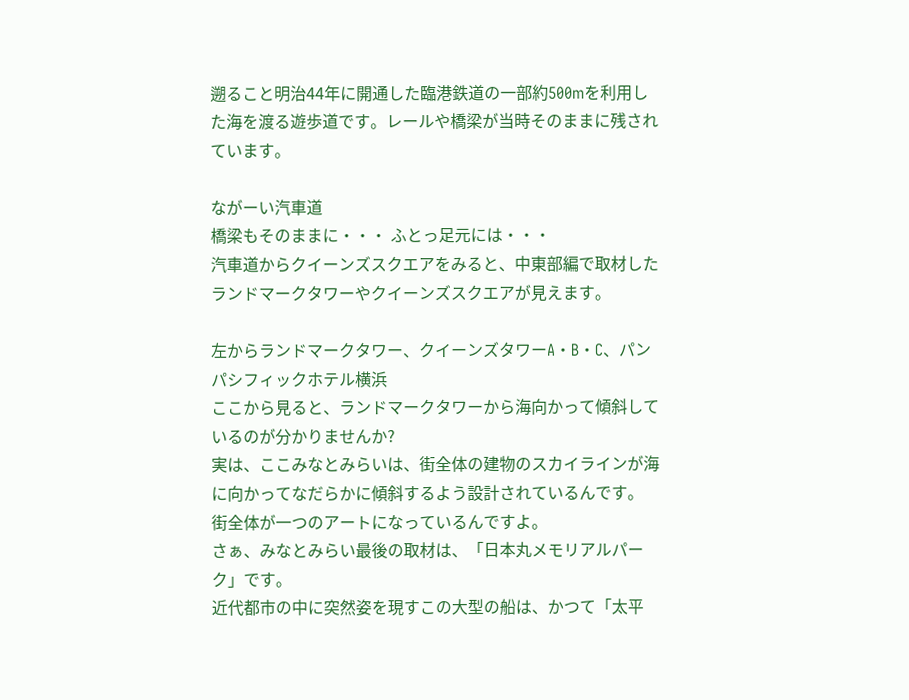遡ること明治44年に開通した臨港鉄道の一部約500mを利用した海を渡る遊歩道です。レールや橋梁が当時そのままに残されています。

ながーい汽車道
橋梁もそのままに・・・ ふとっ足元には・・・
汽車道からクイーンズスクエアをみると、中東部編で取材したランドマークタワーやクイーンズスクエアが見えます。

左からランドマークタワー、クイーンズタワーA・B・C、パンパシフィックホテル横浜
ここから見ると、ランドマークタワーから海向かって傾斜しているのが分かりませんか?
実は、ここみなとみらいは、街全体の建物のスカイラインが海に向かってなだらかに傾斜するよう設計されているんです。
街全体が一つのアートになっているんですよ。
さぁ、みなとみらい最後の取材は、「日本丸メモリアルパーク」です。
近代都市の中に突然姿を現すこの大型の船は、かつて「太平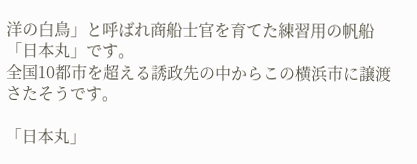洋の白鳥」と呼ばれ商船士官を育てた練習用の帆船「日本丸」です。
全国10都市を超える誘政先の中からこの横浜市に譲渡さたそうです。

「日本丸」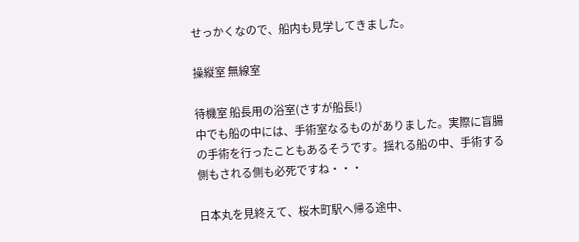せっかくなので、船内も見学してきました。

操縦室 無線室

待機室 船長用の浴室(さすが船長!)
中でも船の中には、手術室なるものがありました。実際に盲腸の手術を行ったこともあるそうです。揺れる船の中、手術する側もされる側も必死ですね・・・

日本丸を見終えて、桜木町駅へ帰る途中、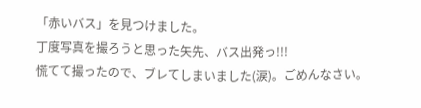「赤いバス」を見つけました。
丁度写真を撮ろうと思った矢先、バス出発っ!!!
慌てて撮ったので、ブレてしまいました(涙)。ごめんなさい。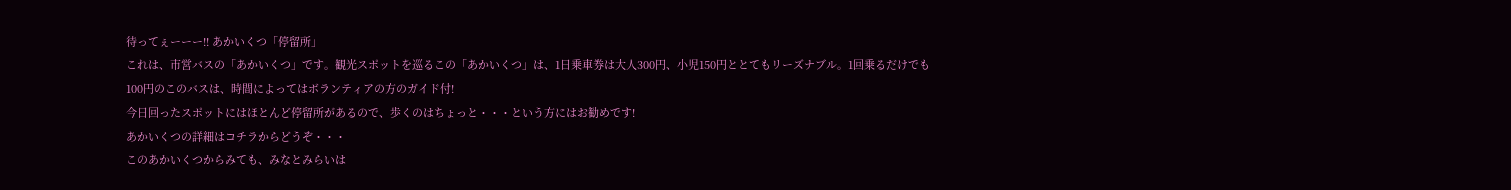待ってぇーーー!! あかいくつ「停留所」
これは、市営バスの「あかいくつ」です。観光スポットを巡るこの「あかいくつ」は、1日乗車券は大人300円、小児150円ととてもリーズナブル。1回乗るだけでも100円のこのバスは、時間によってはボランティアの方のガイド付!
今日回ったスポットにはほとんど停留所があるので、歩くのはちょっと・・・という方にはお勧めです!
あかいくつの詳細はコチラからどうぞ・・・
このあかいくつからみても、みなとみらいは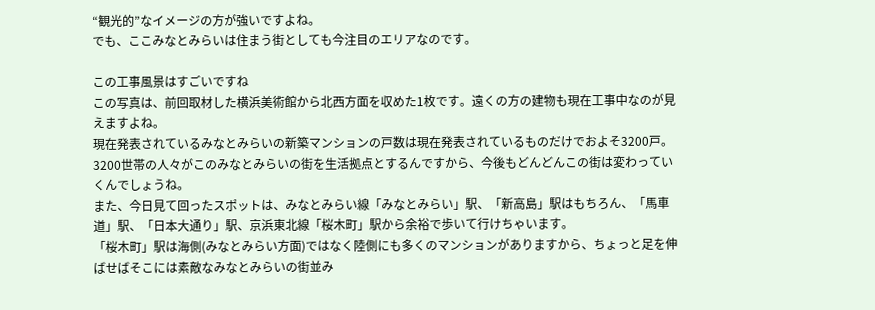“観光的”なイメージの方が強いですよね。
でも、ここみなとみらいは住まう街としても今注目のエリアなのです。

この工事風景はすごいですね
この写真は、前回取材した横浜美術館から北西方面を収めた1枚です。遠くの方の建物も現在工事中なのが見えますよね。
現在発表されているみなとみらいの新築マンションの戸数は現在発表されているものだけでおよそ3200戸。3200世帯の人々がこのみなとみらいの街を生活拠点とするんですから、今後もどんどんこの街は変わっていくんでしょうね。
また、今日見て回ったスポットは、みなとみらい線「みなとみらい」駅、「新高島」駅はもちろん、「馬車道」駅、「日本大通り」駅、京浜東北線「桜木町」駅から余裕で歩いて行けちゃいます。
「桜木町」駅は海側(みなとみらい方面)ではなく陸側にも多くのマンションがありますから、ちょっと足を伸ばせばそこには素敵なみなとみらいの街並み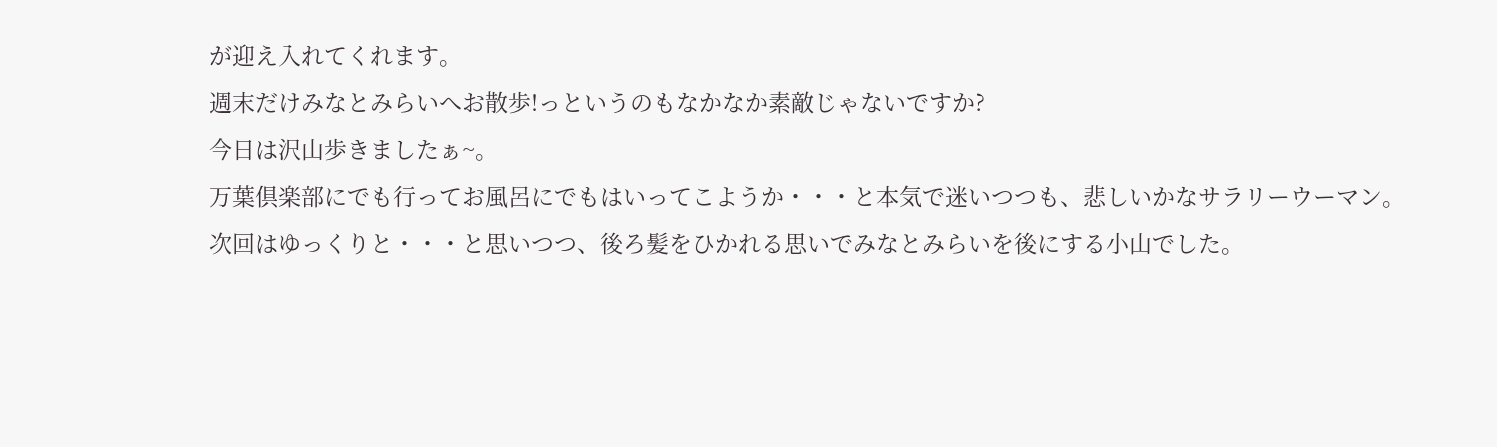が迎え入れてくれます。
週末だけみなとみらいへお散歩!っというのもなかなか素敵じゃないですか?
今日は沢山歩きましたぁ~。
万葉倶楽部にでも行ってお風呂にでもはいってこようか・・・と本気で迷いつつも、悲しいかなサラリーウーマン。
次回はゆっくりと・・・と思いつつ、後ろ髪をひかれる思いでみなとみらいを後にする小山でした。